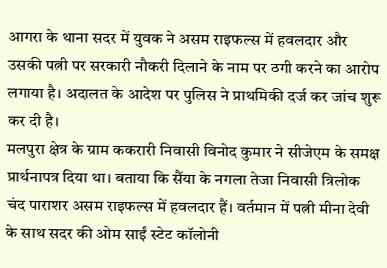आगरा के थाना सदर में युवक ने असम राइफल्स में हवलदार और उसकी पत्नी पर सरकारी नौकरी दिलाने के नाम पर ठगी करने का आरोप लगाया है। अदालत के आदेश पर पुलिस ने प्राथमिकी दर्ज कर जांच शुरू कर दी है।
मलपुरा क्षेत्र के ग्राम ककरारी निवासी विनोद कुमार ने सीजेएम के समक्ष प्रार्थनापत्र दिया था। बताया कि सैंया के नगला तेजा निवासी त्रिलोक चंद पाराशर असम राइफल्स में हवलदार हैं। वर्तमान में पत्नी मीना देवी के साथ सदर की ओम साईं स्टेट कॉलोनी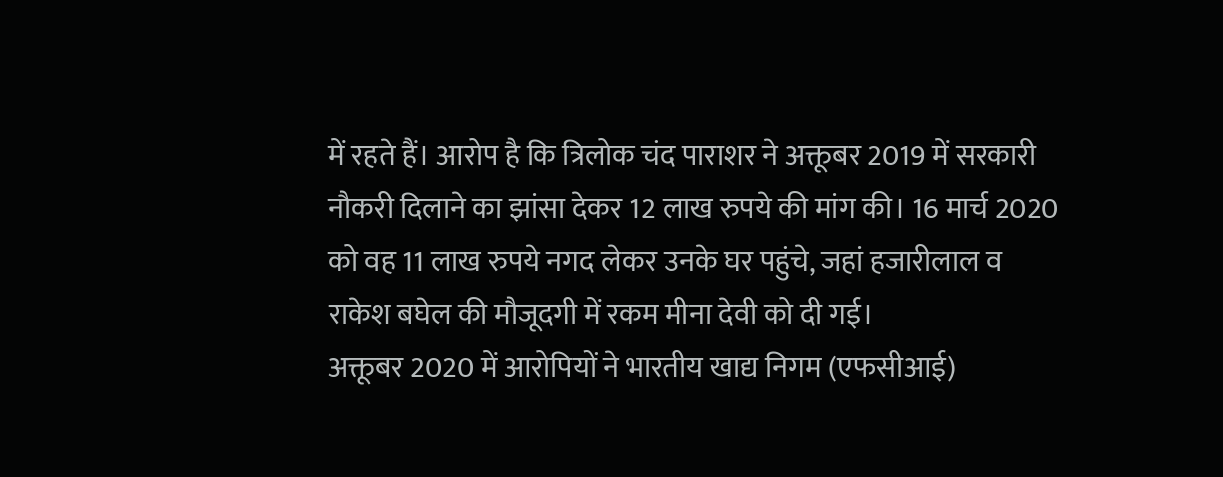में रहते हैं। आरोप है कि त्रिलोक चंद पाराशर ने अक्तूबर 2019 में सरकारी नौकरी दिलाने का झांसा देकर 12 लाख रुपये की मांग की। 16 मार्च 2020 को वह 11 लाख रुपये नगद लेकर उनके घर पहुंचे, जहां हजारीलाल व राकेश बघेल की मौजूदगी में रकम मीना देवी को दी गई।
अक्तूबर 2020 में आरोपियों ने भारतीय खाद्य निगम (एफसीआई)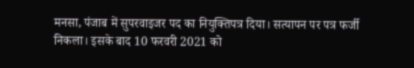मनसा, पंजाब में सुपरवाइजर पद का नियुक्तिपत्र दिया। सत्यापन पर पत्र फर्जी निकला। इसके बाद 10 फरवरी 2021 को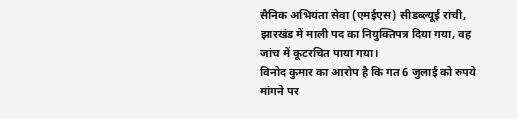सैनिक अभियंता सेवा (एमईएस) सीडब्ल्यूई रांची, झारखंड में माली पद का नियुक्तिपत्र दिया गया, वह जांच में कूटरचित पाया गया।
विनोद कुमार का आरोप है कि गत 6 जुलाई को रुपये मांगने पर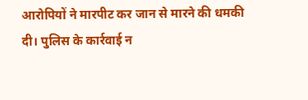आरोपियों ने मारपीट कर जान से मारने की धमकी दी। पुलिस के कार्रवाई न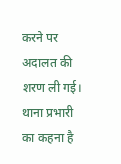करने पर अदालत की शरण ली गई। थाना प्रभारी का कहना है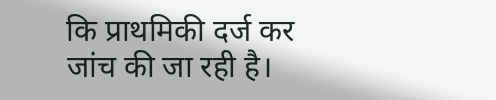कि प्राथमिकी दर्ज कर जांच की जा रही है।